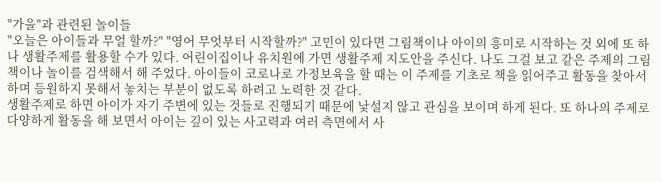"가을"과 관련된 놀이들
"오늘은 아이들과 무얼 할까?" "영어 무엇부터 시작할까?" 고민이 있다면 그림책이나 아이의 흥미로 시작하는 것 외에 또 하나 생활주제를 활용할 수가 있다. 어린이집이나 유치원에 가면 생활주제 지도안을 주신다. 나도 그걸 보고 같은 주제의 그림책이나 놀이를 검색해서 해 주었다. 아이들이 코로나로 가정보육을 할 때는 이 주제를 기초로 책을 읽어주고 활동을 찾아서 하며 등원하지 못해서 놓치는 부분이 없도록 하려고 노력한 것 같다.
생활주제로 하면 아이가 자기 주변에 있는 것들로 진행되기 때문에 낯설지 않고 관심을 보이며 하게 된다. 또 하나의 주제로 다양하게 활동을 해 보면서 아이는 깊이 있는 사고력과 여러 측면에서 사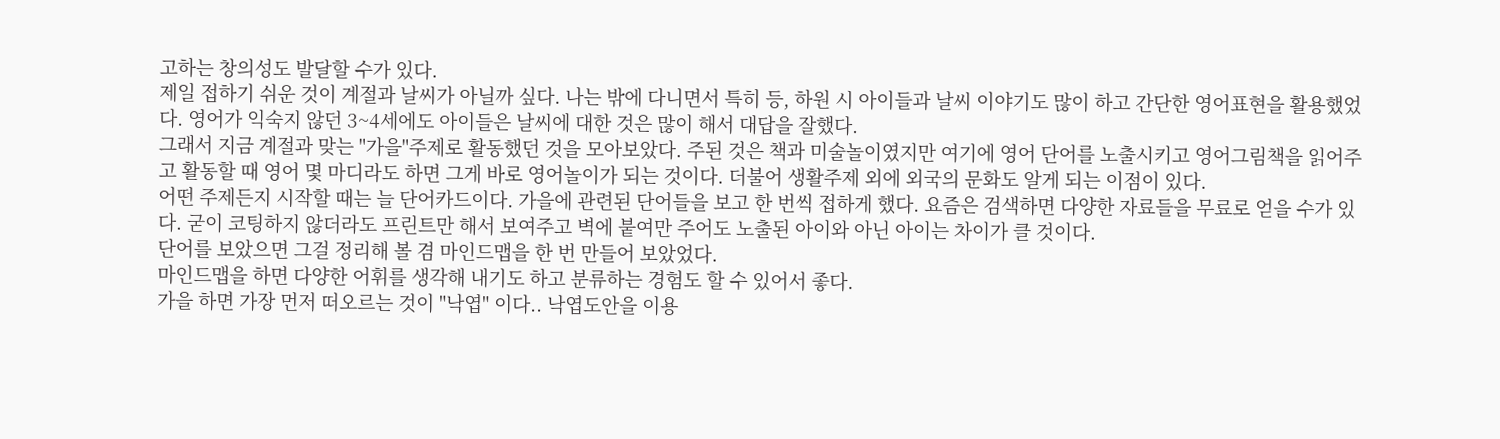고하는 창의성도 발달할 수가 있다.
제일 접하기 쉬운 것이 계절과 날씨가 아닐까 싶다. 나는 밖에 다니면서 특히 등, 하원 시 아이들과 날씨 이야기도 많이 하고 간단한 영어표현을 활용했었다. 영어가 익숙지 않던 3~4세에도 아이들은 날씨에 대한 것은 많이 해서 대답을 잘했다.
그래서 지금 계절과 맞는 "가을"주제로 활동했던 것을 모아보았다. 주된 것은 책과 미술놀이였지만 여기에 영어 단어를 노출시키고 영어그림책을 읽어주고 활동할 때 영어 몇 마디라도 하면 그게 바로 영어놀이가 되는 것이다. 더불어 생활주제 외에 외국의 문화도 알게 되는 이점이 있다.
어떤 주제든지 시작할 때는 늘 단어카드이다. 가을에 관련된 단어들을 보고 한 번씩 접하게 했다. 요즘은 검색하면 다양한 자료들을 무료로 얻을 수가 있다. 굳이 코팅하지 않더라도 프린트만 해서 보여주고 벽에 붙여만 주어도 노출된 아이와 아닌 아이는 차이가 클 것이다.
단어를 보았으면 그걸 정리해 볼 겸 마인드맵을 한 번 만들어 보았었다.
마인드맵을 하면 다양한 어휘를 생각해 내기도 하고 분류하는 경험도 할 수 있어서 좋다.
가을 하면 가장 먼저 떠오르는 것이 "낙엽" 이다.. 낙엽도안을 이용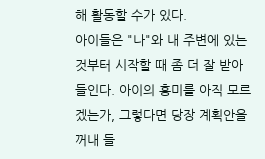해 활동할 수가 있다.
아이들은 "나"와 내 주변에 있는 것부터 시작할 때 좀 더 잘 받아들인다. 아이의 흥미를 아직 모르겠는가, 그렇다면 당장 계획안을 꺼내 들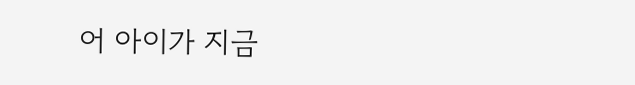어 아이가 지금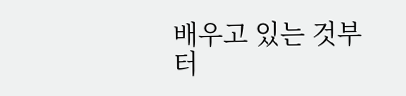배우고 있는 것부터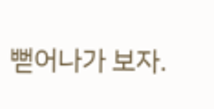뻗어나가 보자.